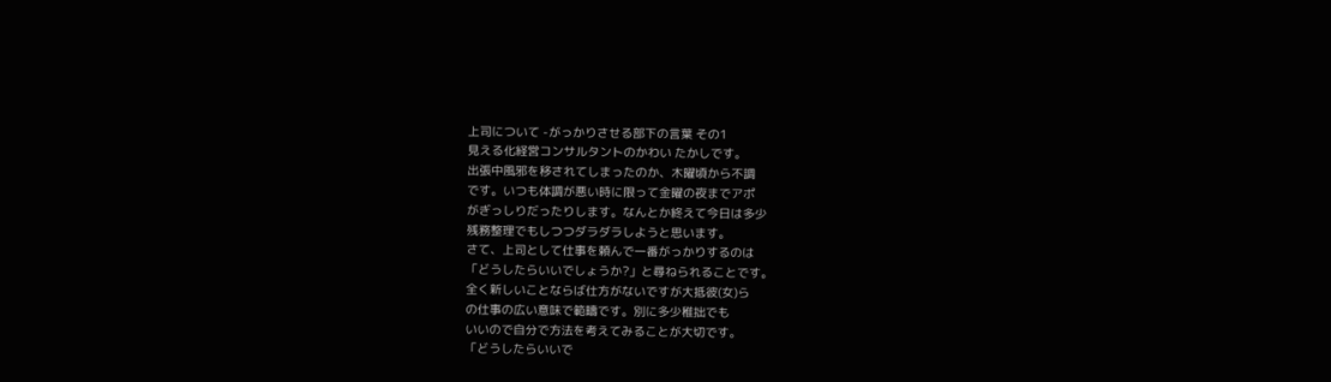上司について -がっかりさせる部下の言葉 その1
見える化経営コンサルタントのかわい たかしです。
出張中風邪を移されてしまったのか、木曜頃から不調
です。いつも体調が悪い時に限って金曜の夜までアポ
がぎっしりだったりします。なんとか終えて今日は多少
残務整理でもしつつダラダラしようと思います。
さて、上司として仕事を頼んで一番がっかりするのは
「どうしたらいいでしょうか?」と尋ねられることです。
全く新しいことならば仕方がないですが大抵彼(女)ら
の仕事の広い意味で範疇です。別に多少稚拙でも
いいので自分で方法を考えてみることが大切です。
「どうしたらいいで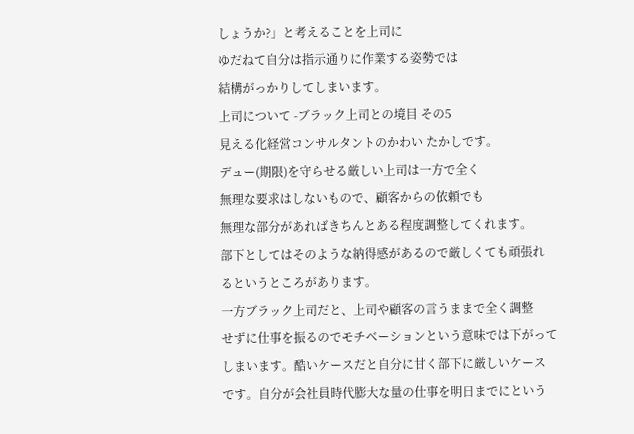しょうか?」と考えることを上司に
ゆだねて自分は指示通りに作業する姿勢では
結構がっかりしてしまいます。
上司について -ブラック上司との境目 その5
見える化経営コンサルタントのかわい たかしです。
デュー(期限)を守らせる厳しい上司は一方で全く
無理な要求はしないもので、顧客からの依頼でも
無理な部分があればきちんとある程度調整してくれます。
部下としてはそのような納得感があるので厳しくても頑張れ
るというところがあります。
一方ブラック上司だと、上司や顧客の言うままで全く調整
せずに仕事を振るのでモチベーションという意味では下がって
しまいます。酷いケースだと自分に甘く部下に厳しいケース
です。自分が会社員時代膨大な量の仕事を明日までにという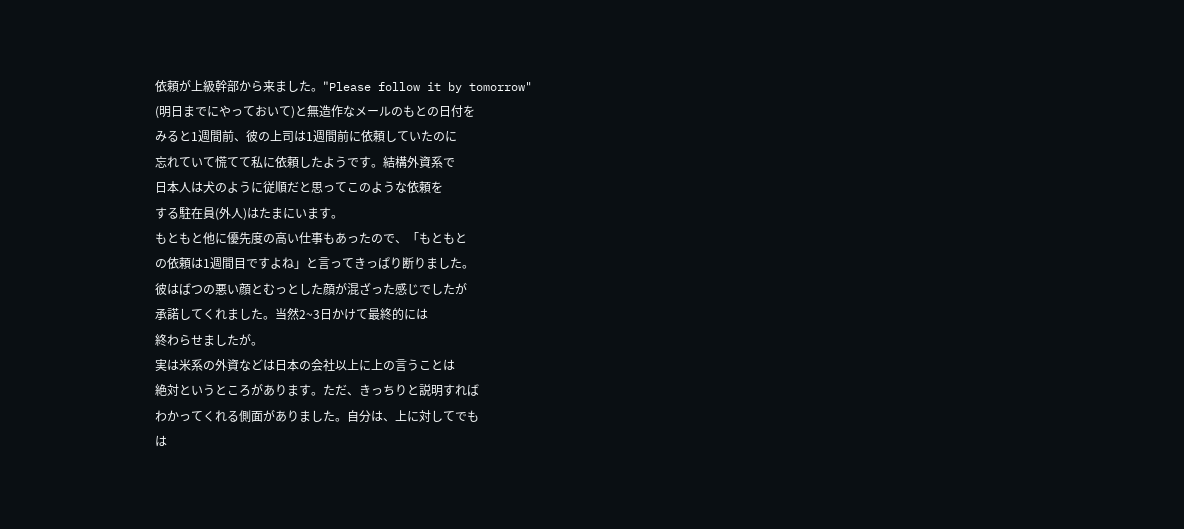依頼が上級幹部から来ました。"Please follow it by tomorrow"
(明日までにやっておいて)と無造作なメールのもとの日付を
みると1週間前、彼の上司は1週間前に依頼していたのに
忘れていて慌てて私に依頼したようです。結構外資系で
日本人は犬のように従順だと思ってこのような依頼を
する駐在員(外人)はたまにいます。
もともと他に優先度の高い仕事もあったので、「もともと
の依頼は1週間目ですよね」と言ってきっぱり断りました。
彼はばつの悪い顔とむっとした顔が混ざった感じでしたが
承諾してくれました。当然2~3日かけて最終的には
終わらせましたが。
実は米系の外資などは日本の会社以上に上の言うことは
絶対というところがあります。ただ、きっちりと説明すれば
わかってくれる側面がありました。自分は、上に対してでも
は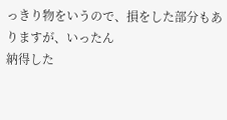っきり物をいうので、損をした部分もありますが、いったん
納得した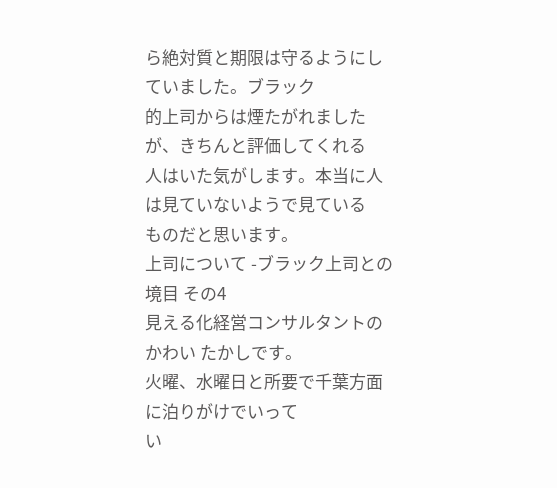ら絶対質と期限は守るようにしていました。ブラック
的上司からは煙たがれましたが、きちんと評価してくれる
人はいた気がします。本当に人は見ていないようで見ている
ものだと思います。
上司について -ブラック上司との境目 その4
見える化経営コンサルタントのかわい たかしです。
火曜、水曜日と所要で千葉方面に泊りがけでいって
い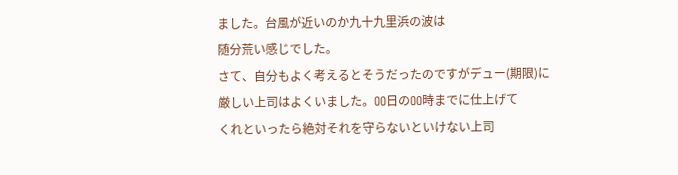ました。台風が近いのか九十九里浜の波は
随分荒い感じでした。
さて、自分もよく考えるとそうだったのですがデュー(期限)に
厳しい上司はよくいました。OO日のOO時までに仕上げて
くれといったら絶対それを守らないといけない上司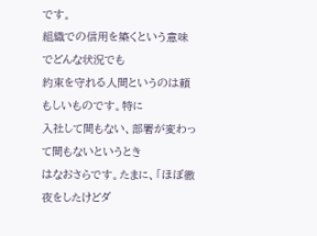です。
組織での信用を築くという意味でどんな状況でも
約束を守れる人間というのは頼もしいものです。特に
入社して間もない、部署が変わって間もないというとき
はなおさらです。たまに、「ほぼ徹夜をしたけどダ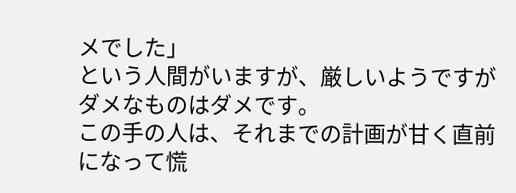メでした」
という人間がいますが、厳しいようですがダメなものはダメです。
この手の人は、それまでの計画が甘く直前になって慌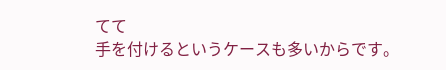てて
手を付けるというケースも多いからです。